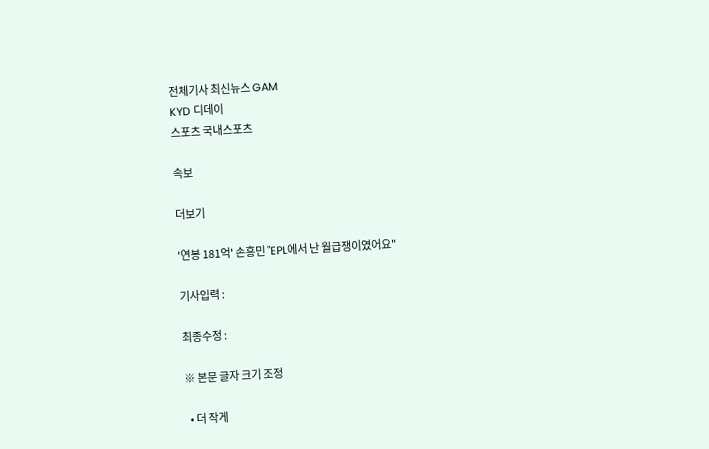전체기사 최신뉴스 GAM
KYD 디데이
스포츠 국내스포츠

속보

더보기

'연봉 181억' 손흥민 "EPL에서 난 월급쟁이였어요"

기사입력 :

최종수정 :

※ 본문 글자 크기 조정

  • 더 작게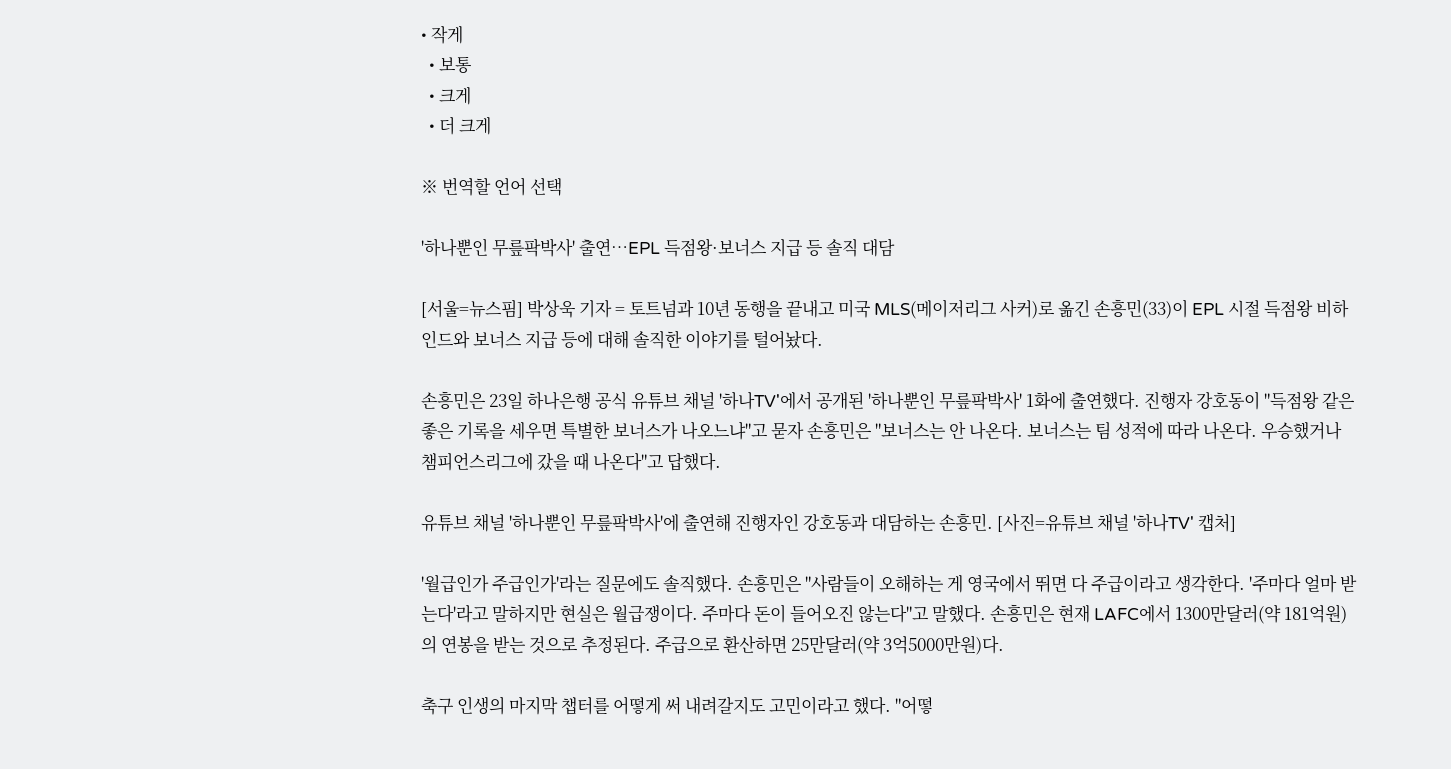• 작게
  • 보통
  • 크게
  • 더 크게

※ 번역할 언어 선택

'하나뿐인 무릎팍박사' 출연…EPL 득점왕·보너스 지급 등 솔직 대담

[서울=뉴스핌] 박상욱 기자 = 토트넘과 10년 동행을 끝내고 미국 MLS(메이저리그 사커)로 옮긴 손흥민(33)이 EPL 시절 득점왕 비하인드와 보너스 지급 등에 대해 솔직한 이야기를 털어놨다.

손흥민은 23일 하나은행 공식 유튜브 채널 '하나TV'에서 공개된 '하나뿐인 무릎팍박사' 1화에 출연했다. 진행자 강호동이 "득점왕 같은 좋은 기록을 세우면 특별한 보너스가 나오느냐"고 묻자 손흥민은 "보너스는 안 나온다. 보너스는 팀 성적에 따라 나온다. 우승했거나 챔피언스리그에 갔을 때 나온다"고 답했다.

유튜브 채널 '하나뿐인 무릎팍박사'에 출연해 진행자인 강호동과 대담하는 손흥민. [사진=유튜브 채널 '하나TV' 캡처]

'월급인가 주급인가'라는 질문에도 솔직했다. 손흥민은 "사람들이 오해하는 게 영국에서 뛰면 다 주급이라고 생각한다. '주마다 얼마 받는다'라고 말하지만 현실은 월급쟁이다. 주마다 돈이 들어오진 않는다"고 말했다. 손흥민은 현재 LAFC에서 1300만달러(약 181억원)의 연봉을 받는 것으로 추정된다. 주급으로 환산하면 25만달러(약 3억5000만원)다.

축구 인생의 마지막 챕터를 어떻게 써 내려갈지도 고민이라고 했다. "어떻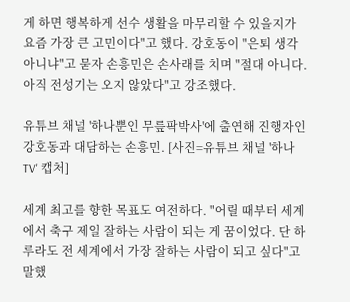게 하면 행복하게 선수 생활을 마무리할 수 있을지가 요즘 가장 큰 고민이다"고 했다. 강호동이 "은퇴 생각 아니냐"고 묻자 손흥민은 손사래를 치며 "절대 아니다. 아직 전성기는 오지 않았다"고 강조했다.

유튜브 채널 '하나뿐인 무릎팍박사'에 출연해 진행자인 강호동과 대담하는 손흥민. [사진=유튜브 채널 '하나TV' 캡처]

세계 최고를 향한 목표도 여전하다. "어릴 때부터 세계에서 축구 제일 잘하는 사람이 되는 게 꿈이었다. 단 하루라도 전 세계에서 가장 잘하는 사람이 되고 싶다"고 말했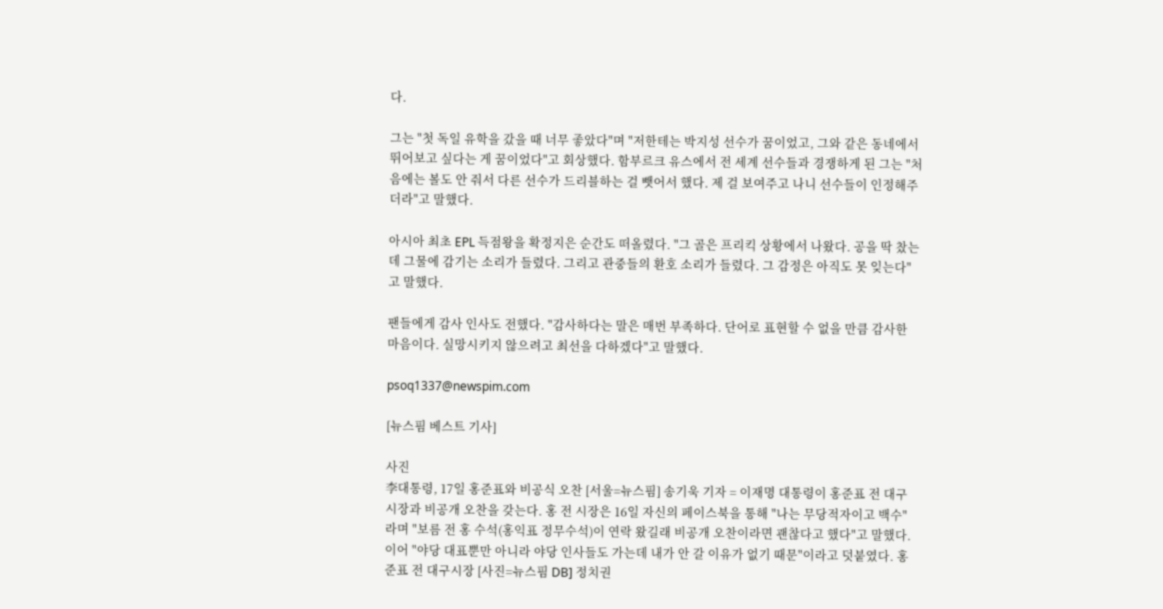다.

그는 "첫 독일 유학을 갔을 때 너무 좋았다"며 "저한테는 박지성 선수가 꿈이었고, 그와 같은 동네에서 뛰어보고 싶다는 게 꿈이었다"고 회상했다. 함부르크 유스에서 전 세계 선수들과 경쟁하게 된 그는 "처음에는 볼도 안 줘서 다른 선수가 드리블하는 걸 뺏어서 했다. 제 걸 보여주고 나니 선수들이 인정해주더라"고 말했다.

아시아 최초 EPL 득점왕을 확정지은 순간도 떠올렸다. "그 골은 프리킥 상황에서 나왔다. 공을 딱 찼는데 그물에 감기는 소리가 들렸다. 그리고 관중들의 환호 소리가 들렸다. 그 감정은 아직도 못 잊는다"고 말했다.

팬들에게 감사 인사도 전했다. "감사하다는 말은 매번 부족하다. 단어로 표현할 수 없을 만큼 감사한 마음이다. 실망시키지 않으려고 최선을 다하겠다"고 말했다.

psoq1337@newspim.com

[뉴스핌 베스트 기사]

사진
李대통령, 17일 홍준표와 비공식 오찬 [서울=뉴스핌] 송기욱 기자 = 이재명 대통령이 홍준표 전 대구시장과 비공개 오찬을 갖는다. 홍 전 시장은 16일 자신의 페이스북을 통해 "나는 무당적자이고 백수"라며 "보름 전 홍 수석(홍익표 정무수석)이 연락 왔길래 비공개 오찬이라면 괜찮다고 했다"고 말했다. 이어 "야당 대표뿐만 아니라 야당 인사들도 가는데 내가 안 갈 이유가 없기 때문"이라고 덧붙였다. 홍준표 전 대구시장 [사진=뉴스핌 DB] 정치권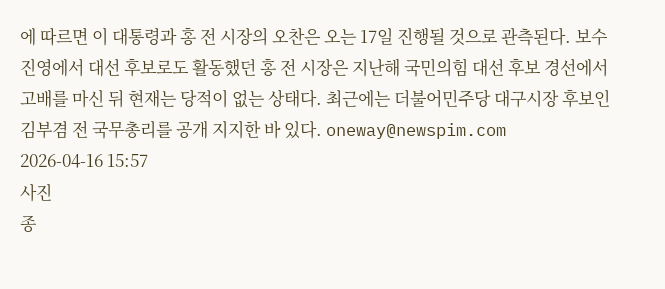에 따르면 이 대통령과 홍 전 시장의 오찬은 오는 17일 진행될 것으로 관측된다. 보수 진영에서 대선 후보로도 활동했던 홍 전 시장은 지난해 국민의힘 대선 후보 경선에서 고배를 마신 뒤 현재는 당적이 없는 상태다. 최근에는 더불어민주당 대구시장 후보인 김부겸 전 국무총리를 공개 지지한 바 있다. oneway@newspim.com 2026-04-16 15:57
사진
종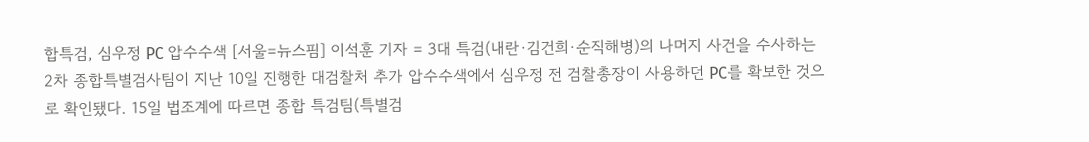합특검, 심우정 PC 압수수색 [서울=뉴스핌] 이석훈 기자 = 3대 특검(내란·김건희·순직해병)의 나머지 사건을 수사하는 2차 종합특별검사팀이 지난 10일 진행한 대검찰처 추가 압수수색에서 심우정 전 검찰총장이 사용하던 PC를 확보한 것으로 확인됐다. 15일 법조계에 따르면 종합 특검팀(특별검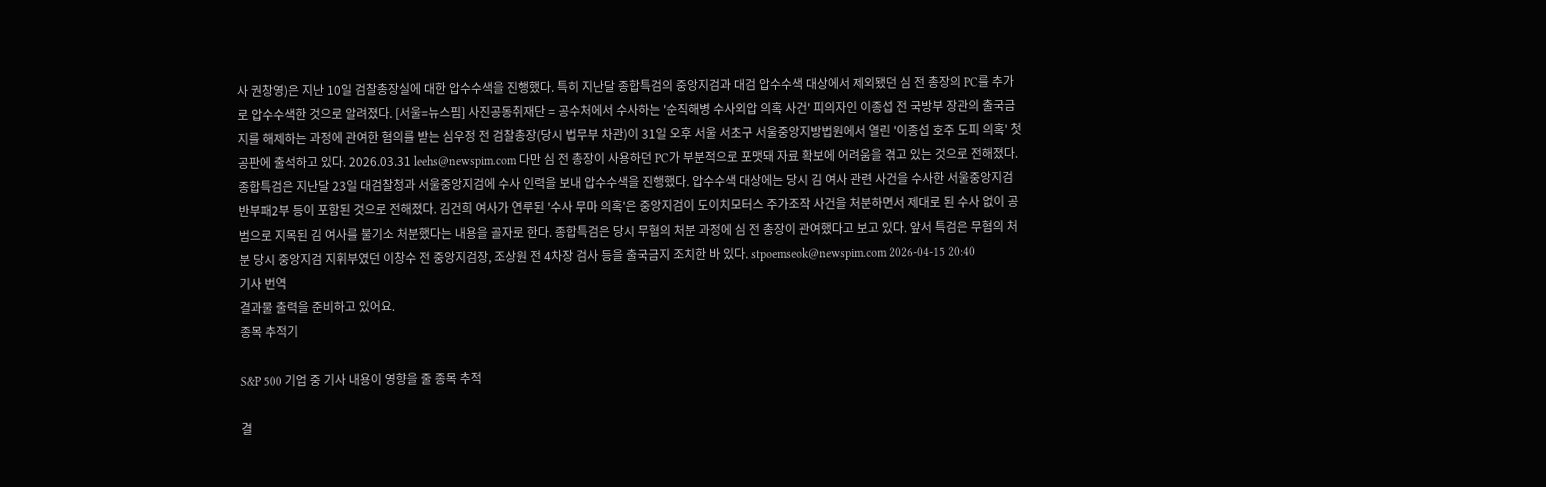사 권창영)은 지난 10일 검찰총장실에 대한 압수수색을 진행했다. 특히 지난달 종합특검의 중앙지검과 대검 압수수색 대상에서 제외됐던 심 전 총장의 PC를 추가로 압수수색한 것으로 알려졌다. [서울=뉴스핌] 사진공동취재단 = 공수처에서 수사하는 '순직해병 수사외압 의혹 사건' 피의자인 이종섭 전 국방부 장관의 출국금지를 해제하는 과정에 관여한 혐의를 받는 심우정 전 검찰총장(당시 법무부 차관)이 31일 오후 서울 서초구 서울중앙지방법원에서 열린 '이종섭 호주 도피 의혹' 첫 공판에 출석하고 있다. 2026.03.31 leehs@newspim.com 다만 심 전 총장이 사용하던 PC가 부분적으로 포맷돼 자료 확보에 어려움을 겪고 있는 것으로 전해졌다. 종합특검은 지난달 23일 대검찰청과 서울중앙지검에 수사 인력을 보내 압수수색을 진행했다. 압수수색 대상에는 당시 김 여사 관련 사건을 수사한 서울중앙지검 반부패2부 등이 포함된 것으로 전해졌다. 김건희 여사가 연루된 '수사 무마 의혹'은 중앙지검이 도이치모터스 주가조작 사건을 처분하면서 제대로 된 수사 없이 공범으로 지목된 김 여사를 불기소 처분했다는 내용을 골자로 한다. 종합특검은 당시 무혐의 처분 과정에 심 전 총장이 관여했다고 보고 있다. 앞서 특검은 무혐의 처분 당시 중앙지검 지휘부였던 이창수 전 중앙지검장, 조상원 전 4차장 검사 등을 출국금지 조치한 바 있다. stpoemseok@newspim.com 2026-04-15 20:40
기사 번역
결과물 출력을 준비하고 있어요.
종목 추적기

S&P 500 기업 중 기사 내용이 영향을 줄 종목 추적

결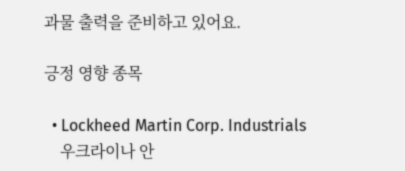과물 출력을 준비하고 있어요.

긍정 영향 종목

  • Lockheed Martin Corp. Industrials
    우크라이나 안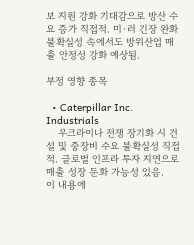보 지원 강화 기대감으로 방산 수요 증가 직접적. 미·러 긴장 완화 불확실성 속에서도 방위산업 매출 안정성 강화 예상됨.

부정 영향 종목

  • Caterpillar Inc. Industrials
    우크라이나 전쟁 장기화 시 건설 및 중장비 수요 불확실성 직접적. 글로벌 인프라 투자 지연으로 매출 성장 둔화 가능성 있음.
이 내용에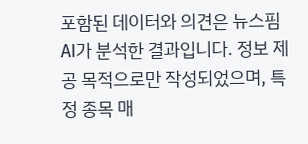포함된 데이터와 의견은 뉴스핌 AI가 분석한 결과입니다. 정보 제공 목적으로만 작성되었으며, 특정 종목 매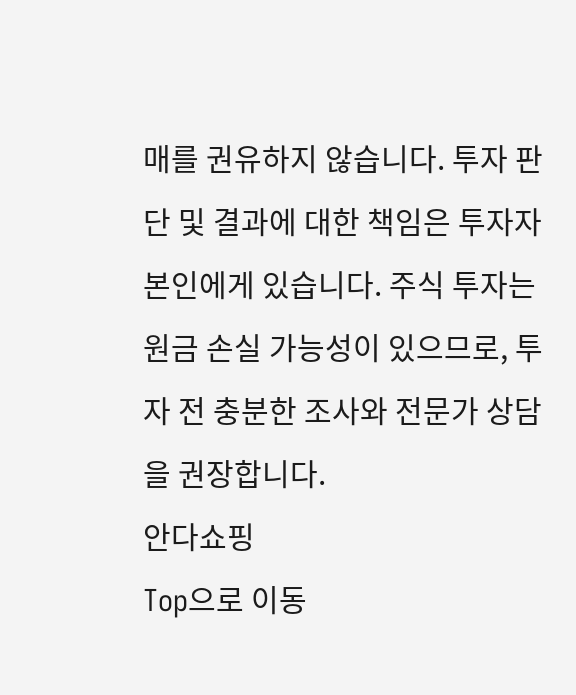매를 권유하지 않습니다. 투자 판단 및 결과에 대한 책임은 투자자 본인에게 있습니다. 주식 투자는 원금 손실 가능성이 있으므로, 투자 전 충분한 조사와 전문가 상담을 권장합니다.
안다쇼핑
Top으로 이동